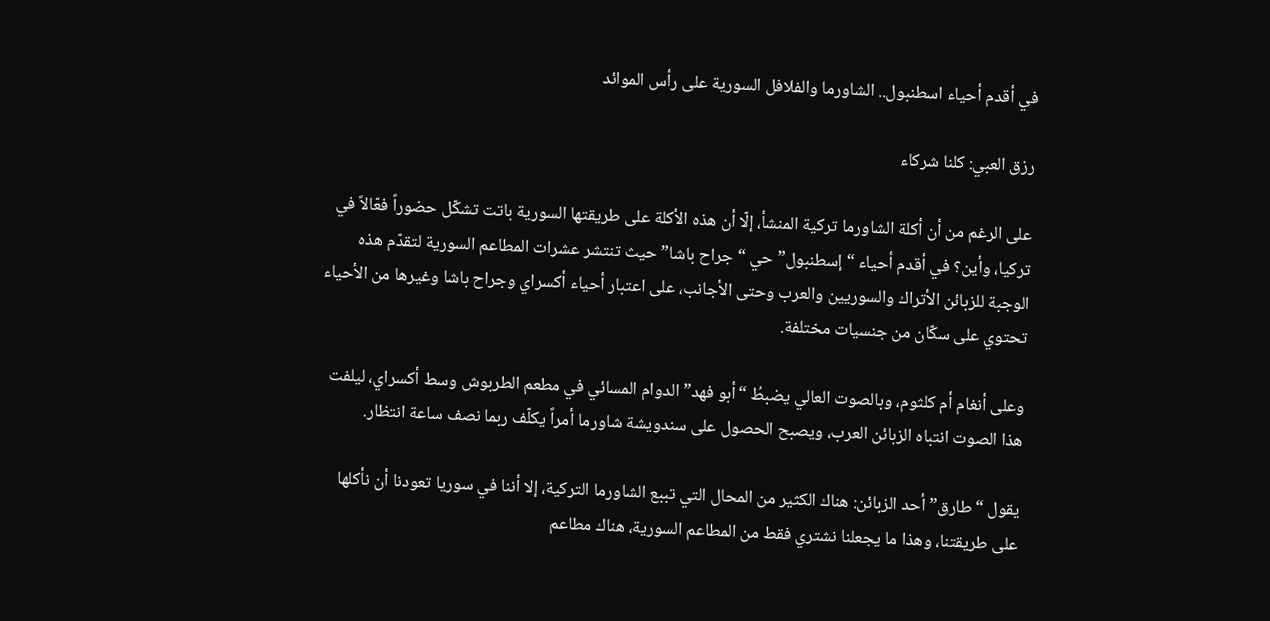في أقدم أحياء اسطنبول.. الشاورما والفلافل السورية على رأس الموائد

رزق العبي: كلنا شركاء

على الرغم من أن أكلة الشاورما تركية المنشأ، إلّا أن هذه الأكلة على طريقتها السورية باتت تشكّل حضوراً فعّالاً في تركيا، وأين؟ في أقدم أحياء “إسطنبول” حي “جراح باشا” حيث تنتشر عشرات المطاعم السورية لتقدّم هذه الوجبة للزبائن الأتراك والسوريين والعرب وحتى الأجانب، على اعتبار أحياء أكسراي وجراح باشا وغيرها من الأحياء تحتوي على سكّان من جنسيات مختلفة.

وعلى أنغام أم كلثوم، وبالصوت العالي يضبطُ “أبو فهد” الدوام المسائي في مطعم الطربوش وسط أكسراي، ليلفت هذا الصوت انتباه الزبائن العرب، ويصبح الحصول على سندويشة شاورما أمراً يكلّف ربما نصف ساعة انتظار.

يقول “طارق” أحد الزبائن: هناك الكثير من المحال التي تببع الشاورما التركية، إلا أننا في سوريا تعودنا أن نأكلها على طريقتنا، وهذا ما يجعلنا نشتري فقط من المطاعم السورية، هناك مطاعم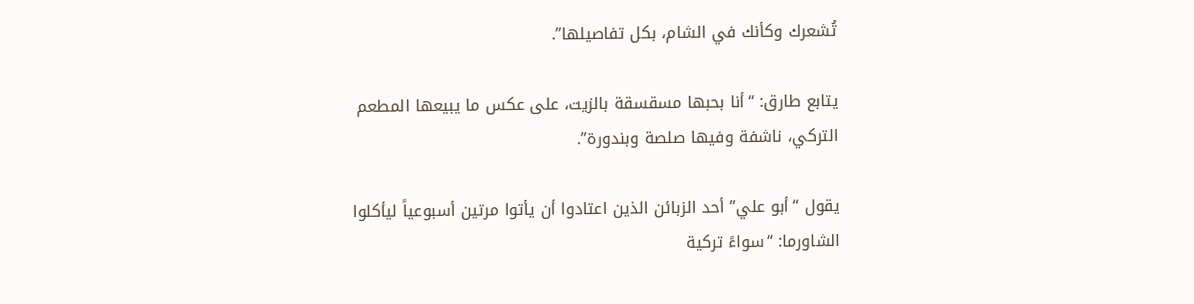تُشعرك وكأنك في الشام، بكل تفاصيلها”.

يتابع طارق: “أنا بحبها مسقسقة بالزيت، على عكس ما يبيعها المطعم التركي، ناشفة وفيها صلصة وبندورة”.

يقول “أبو علي” أحد الزبائن الذين اعتادوا أن يأتوا مرتين أسبوعياً ليأكلوا الشاورما: “سواءً تركية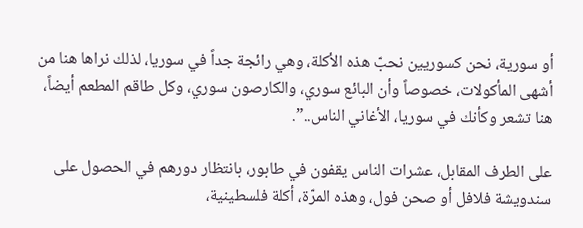أو سورية، نحن كسوريين نحبّ هذه الأكلة، وهي رائجة جداً في سوريا، لذلك نراها هنا من أشهى المأكولات، خصوصاً وأن البائع سوري، والكارصون سوري، وكل طاقم المطعم أيضاً، هنا تشعر وكأنك في سوريا، الأغاني الناس..”.

على الطرف المقابل، عشرات الناس يقفون في طابور، بانتظار دورهم في الحصول على سندويشة فلافل أو صحن فول، وهذه المرّة، أكلة فلسطينية،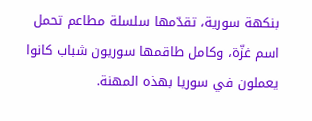بنكهة سورية، تقدّمها سلسلة مطاعم تحمل اسم غزّة، وكامل طاقمها سوريون شباب كانوا يعملون في سوريا بهذه المهنة.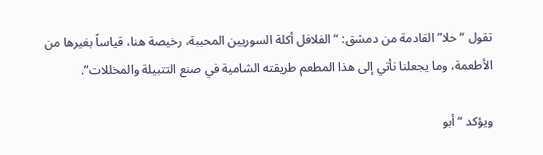تقول “حلا” القادمة من دمشق: “الفلافل أكلة السوريين المحببة، رخيصة هنا، قياساً بغيرها من الأطعمة، وما يجعلنا نأتي إلى هذا المطعم طريقته الشامية في صنع التتبيلة والمخللات”.

ويؤكد “أبو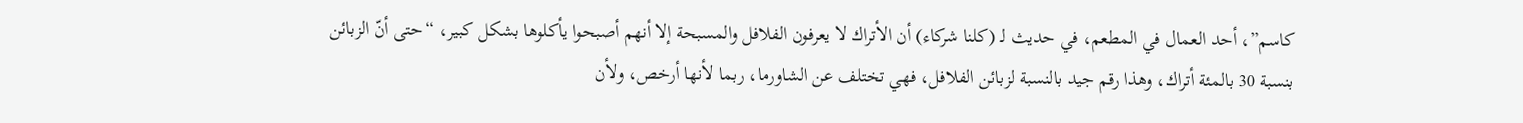كاسم”، أحد العمال في المطعم، في حديث لـ (كلنا شركاء) أن الأتراك لا يعرفون الفلافل والمسبحة إلا أنهم أصبحوا يأكلوها بشكل كبير، “حتى أنّ الزبائن بنسبة 30 بالمئة أتراك، وهذا رقم جيد بالنسبة لزبائن الفلافل، فهي تختلف عن الشاورما، ربما لأنها أرخص، ولأن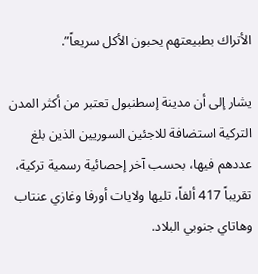الأتراك بطبيعتهم يحبون الأكل سريعاً”.

يشار إلى أن مدينة إسطنبول تعتبر من أكثر المدن التركية استضافة للاجئين السوريين الذين بلغ عددهم فيها، بحسب آخر إحصائية رسمية تركية، تقريباً 417 ألفاً، تليها ولايات أورفا وغازي عنتاب وهاتاي جنوبي البلاد.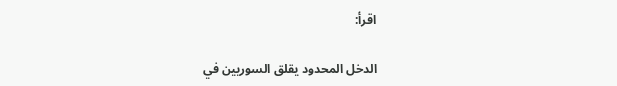اقرأ:

الدخل المحدود يقلق السوريين في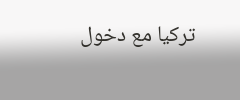تركيا مع دخول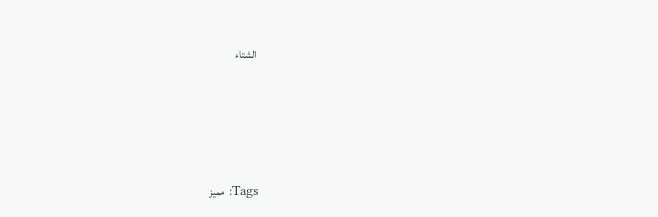الشتاء






Tags: مميز